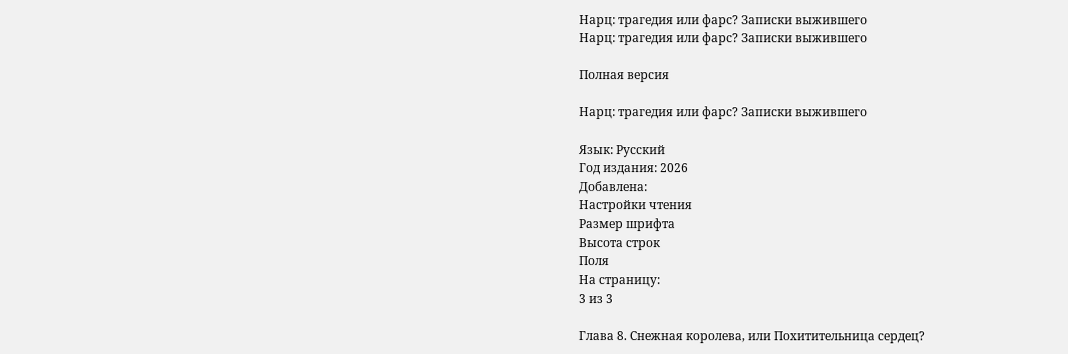Нарц: трагедия или фарс? Записки выжившего
Нарц: трагедия или фарс? Записки выжившего

Полная версия

Нарц: трагедия или фарс? Записки выжившего

Язык: Русский
Год издания: 2026
Добавлена:
Настройки чтения
Размер шрифта
Высота строк
Поля
На страницу:
3 из 3

Глава 8. Снежная королева, или Похитительница сердец?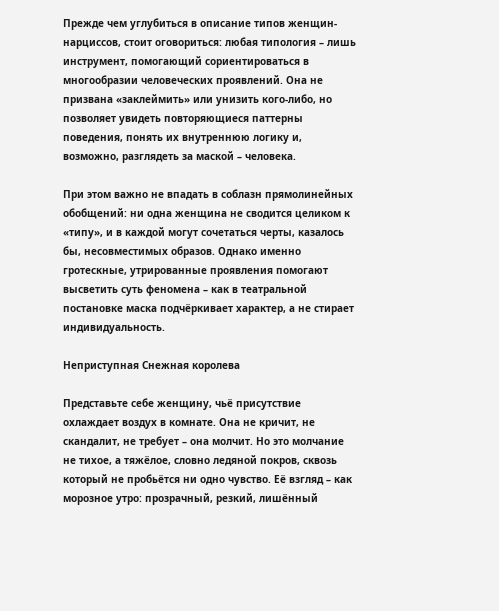Прежде чем углубиться в описание типов женщин-нарциссов, стоит оговориться: любая типология – лишь инструмент, помогающий сориентироваться в многообразии человеческих проявлений. Она не призвана «заклеймить» или унизить кого-либо, но позволяет увидеть повторяющиеся паттерны поведения, понять их внутреннюю логику и, возможно, разглядеть за маской – человека.

При этом важно не впадать в соблазн прямолинейных обобщений: ни одна женщина не сводится целиком к «типу», и в каждой могут сочетаться черты, казалось бы, несовместимых образов. Однако именно гротескные, утрированные проявления помогают высветить суть феномена – как в театральной постановке маска подчёркивает характер, а не стирает индивидуальность.

Неприступная Снежная королева

Представьте себе женщину, чьё присутствие охлаждает воздух в комнате. Она не кричит, не скандалит, не требует – она молчит. Но это молчание не тихое, а тяжёлое, словно ледяной покров, сквозь который не пробьётся ни одно чувство. Её взгляд – как морозное утро: прозрачный, резкий, лишённый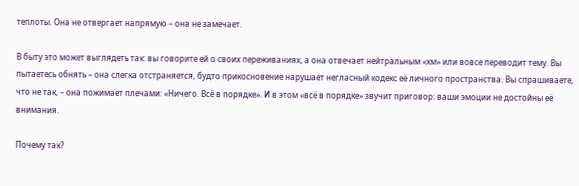теплоты. Она не отвергает напрямую – она не замечает.

В быту это может выглядеть так: вы говорите ей о своих переживаниях, а она отвечает нейтральным «хм» или вовсе переводит тему. Вы пытаетесь обнять – она слегка отстраняется, будто прикосновение нарушает негласный кодекс её личного пространства. Вы спрашиваете, что не так, – она пожимает плечами: «Ничего. Всё в порядке». И в этом «всё в порядке» звучит приговор: ваши эмоции не достойны её внимания.

Почему так?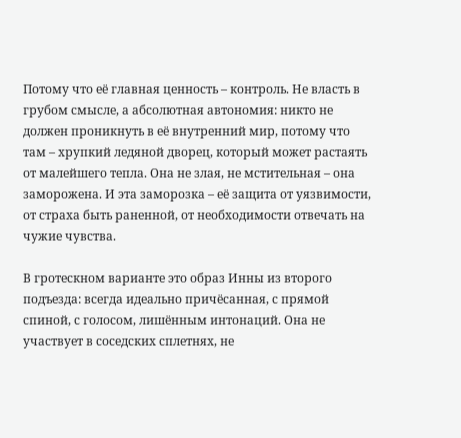Потому что её главная ценность – контроль. Не власть в грубом смысле, а абсолютная автономия: никто не должен проникнуть в её внутренний мир, потому что там – хрупкий ледяной дворец, который может растаять от малейшего тепла. Она не злая, не мстительная – она заморожена. И эта заморозка – её защита от уязвимости, от страха быть раненной, от необходимости отвечать на чужие чувства.

В гротескном варианте это образ Инны из второго подъезда: всегда идеально причёсанная, с прямой спиной, с голосом, лишённым интонаций. Она не участвует в соседских сплетнях, не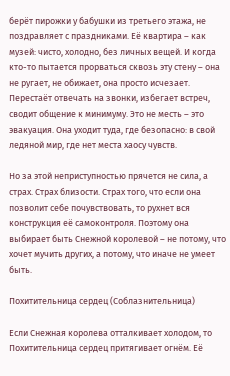берёт пирожки у бабушки из третьего этажа, не поздравляет с праздниками. Её квартира – как музей: чисто, холодно, без личных вещей. И когда кто-то пытается прорваться сквозь эту стену – она не ругает, не обижает, она просто исчезает. Перестаёт отвечать на звонки, избегает встреч, сводит общение к минимуму. Это не месть – это эвакуация. Она уходит туда, где безопасно: в свой ледяной мир, где нет места хаосу чувств.

Но за этой неприступностью прячется не сила, а страх. Страх близости. Страх того, что если она позволит себе почувствовать, то рухнет вся конструкция её самоконтроля. Поэтому она выбирает быть Снежной королевой – не потому, что хочет мучить других, а потому, что иначе не умеет быть.

Похитительница сердец (Соблазнительница)

Если Снежная королева отталкивает холодом, то Похитительница сердец притягивает огнём. Её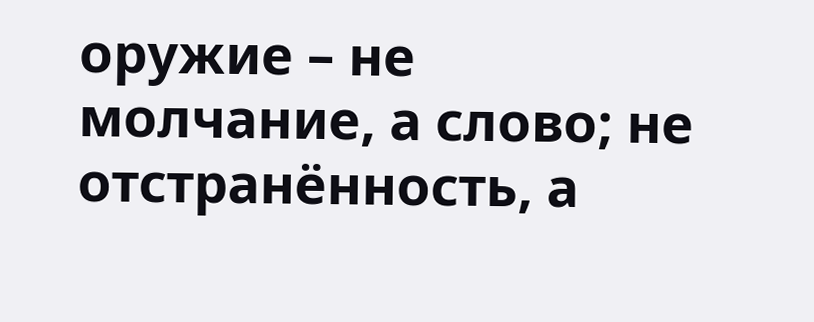оружие – не молчание, а слово; не отстранённость, а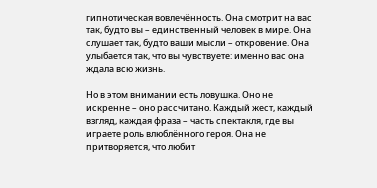гипнотическая вовлечённость. Она смотрит на вас так, будто вы – единственный человек в мире. Она слушает так, будто ваши мысли – откровение. Она улыбается так, что вы чувствуете: именно вас она ждала всю жизнь.

Но в этом внимании есть ловушка. Оно не искренне – оно рассчитано. Каждый жест, каждый взгляд, каждая фраза – часть спектакля, где вы играете роль влюблённого героя. Она не притворяется, что любит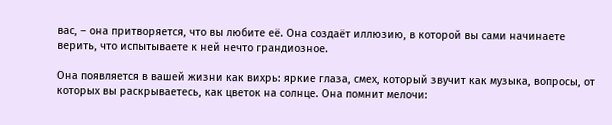вас, – она притворяется, что вы любите её. Она создаёт иллюзию, в которой вы сами начинаете верить, что испытываете к ней нечто грандиозное.

Она появляется в вашей жизни как вихрь: яркие глаза, смех, который звучит как музыка, вопросы, от которых вы раскрываетесь, как цветок на солнце. Она помнит мелочи: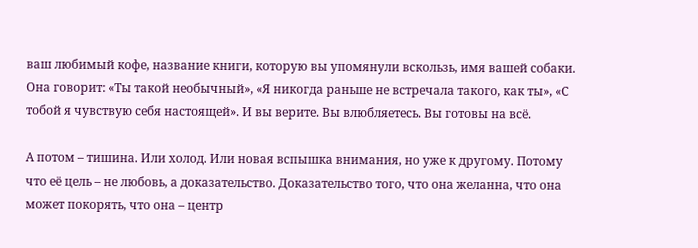ваш любимый кофе, название книги, которую вы упомянули вскользь, имя вашей собаки. Она говорит: «Ты такой необычный», «Я никогда раньше не встречала такого, как ты», «С тобой я чувствую себя настоящей». И вы верите. Вы влюбляетесь. Вы готовы на всё.

А потом – тишина. Или холод. Или новая вспышка внимания, но уже к другому. Потому что её цель – не любовь, а доказательство. Доказательство того, что она желанна, что она может покорять, что она – центр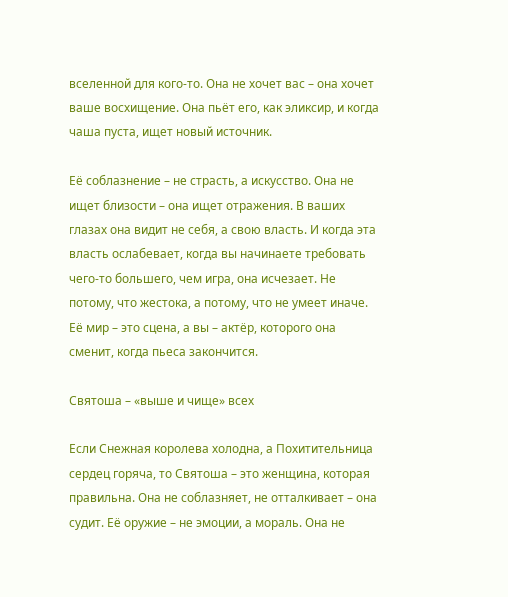вселенной для кого-то. Она не хочет вас – она хочет ваше восхищение. Она пьёт его, как эликсир, и когда чаша пуста, ищет новый источник.

Её соблазнение – не страсть, а искусство. Она не ищет близости – она ищет отражения. В ваших глазах она видит не себя, а свою власть. И когда эта власть ослабевает, когда вы начинаете требовать чего-то большего, чем игра, она исчезает. Не потому, что жестока, а потому, что не умеет иначе. Её мир – это сцена, а вы – актёр, которого она сменит, когда пьеса закончится.

Святоша – «выше и чище» всех

Если Снежная королева холодна, а Похитительница сердец горяча, то Святоша – это женщина, которая правильна. Она не соблазняет, не отталкивает – она судит. Её оружие – не эмоции, а мораль. Она не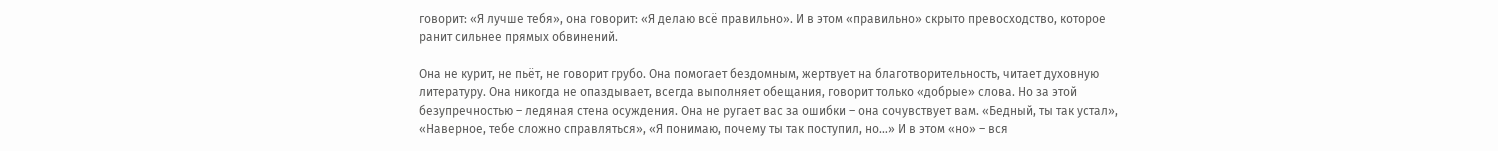говорит: «Я лучше тебя», она говорит: «Я делаю всё правильно». И в этом «правильно» скрыто превосходство, которое ранит сильнее прямых обвинений.

Она не курит, не пьёт, не говорит грубо. Она помогает бездомным, жертвует на благотворительность, читает духовную литературу. Она никогда не опаздывает, всегда выполняет обещания, говорит только «добрые» слова. Но за этой безупречностью – ледяная стена осуждения. Она не ругает вас за ошибки – она сочувствует вам. «Бедный, ты так устал», «Наверное, тебе сложно справляться», «Я понимаю, почему ты так поступил, но…» И в этом «но» – вся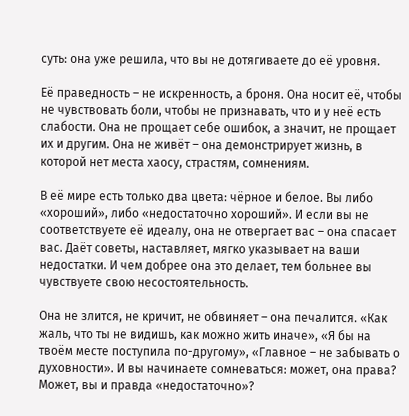суть: она уже решила, что вы не дотягиваете до её уровня.

Её праведность – не искренность, а броня. Она носит её, чтобы не чувствовать боли, чтобы не признавать, что и у неё есть слабости. Она не прощает себе ошибок, а значит, не прощает их и другим. Она не живёт – она демонстрирует жизнь, в которой нет места хаосу, страстям, сомнениям.

В её мире есть только два цвета: чёрное и белое. Вы либо «хороший», либо «недостаточно хороший». И если вы не соответствуете её идеалу, она не отвергает вас – она спасает вас. Даёт советы, наставляет, мягко указывает на ваши недостатки. И чем добрее она это делает, тем больнее вы чувствуете свою несостоятельность.

Она не злится, не кричит, не обвиняет – она печалится. «Как жаль, что ты не видишь, как можно жить иначе», «Я бы на твоём месте поступила по-другому», «Главное – не забывать о духовности». И вы начинаете сомневаться: может, она права? Может, вы и правда «недостаточно»?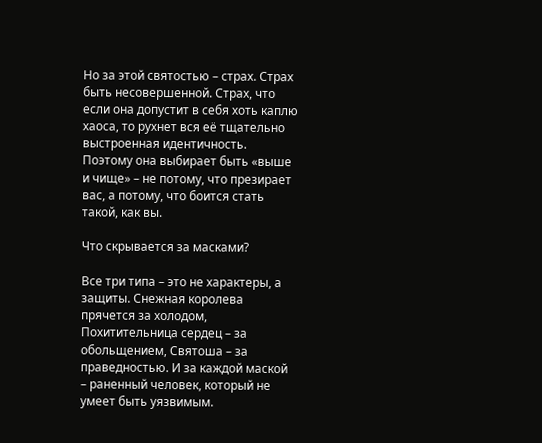Но за этой святостью – страх. Страх быть несовершенной. Страх, что если она допустит в себя хоть каплю хаоса, то рухнет вся её тщательно выстроенная идентичность. Поэтому она выбирает быть «выше и чище» – не потому, что презирает вас, а потому, что боится стать такой, как вы.

Что скрывается за масками?

Все три типа – это не характеры, а защиты. Снежная королева прячется за холодом, Похитительница сердец – за обольщением, Святоша – за праведностью. И за каждой маской – раненный человек, который не умеет быть уязвимым.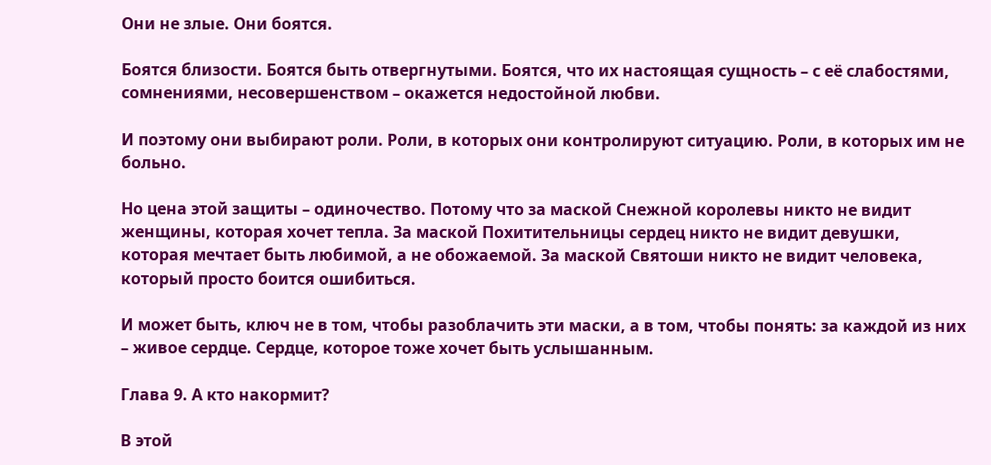Они не злые. Они боятся.

Боятся близости. Боятся быть отвергнутыми. Боятся, что их настоящая сущность – с её слабостями, сомнениями, несовершенством – окажется недостойной любви.

И поэтому они выбирают роли. Роли, в которых они контролируют ситуацию. Роли, в которых им не больно.

Но цена этой защиты – одиночество. Потому что за маской Снежной королевы никто не видит женщины, которая хочет тепла. За маской Похитительницы сердец никто не видит девушки, которая мечтает быть любимой, а не обожаемой. За маской Святоши никто не видит человека, который просто боится ошибиться.

И может быть, ключ не в том, чтобы разоблачить эти маски, а в том, чтобы понять: за каждой из них – живое сердце. Сердце, которое тоже хочет быть услышанным.

Глава 9. А кто накормит?

В этой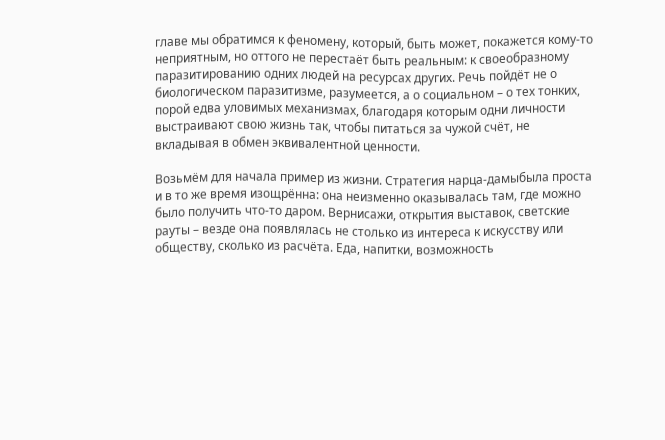главе мы обратимся к феномену, который, быть может, покажется кому-то неприятным, но оттого не перестаёт быть реальным: к своеобразному паразитированию одних людей на ресурсах других. Речь пойдёт не о биологическом паразитизме, разумеется, а о социальном – о тех тонких, порой едва уловимых механизмах, благодаря которым одни личности выстраивают свою жизнь так, чтобы питаться за чужой счёт, не вкладывая в обмен эквивалентной ценности.

Возьмём для начала пример из жизни. Стратегия нарца-дамыбыла проста и в то же время изощрённа: она неизменно оказывалась там, где можно было получить что-то даром. Вернисажи, открытия выставок, светские рауты – везде она появлялась не столько из интереса к искусству или обществу, сколько из расчёта. Еда, напитки, возможность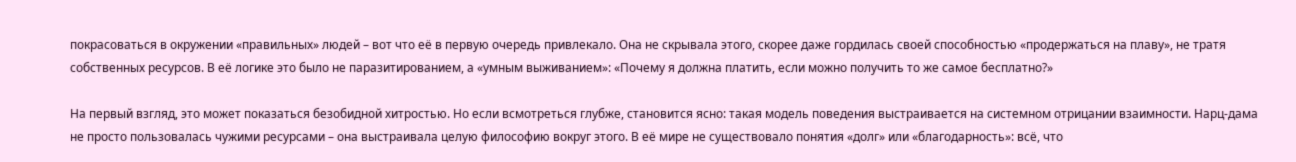покрасоваться в окружении «правильных» людей – вот что её в первую очередь привлекало. Она не скрывала этого, скорее даже гордилась своей способностью «продержаться на плаву», не тратя собственных ресурсов. В её логике это было не паразитированием, а «умным выживанием»: «Почему я должна платить, если можно получить то же самое бесплатно?»

На первый взгляд, это может показаться безобидной хитростью. Но если всмотреться глубже, становится ясно: такая модель поведения выстраивается на системном отрицании взаимности. Нарц-дама не просто пользовалась чужими ресурсами – она выстраивала целую философию вокруг этого. В её мире не существовало понятия «долг» или «благодарность»: всё, что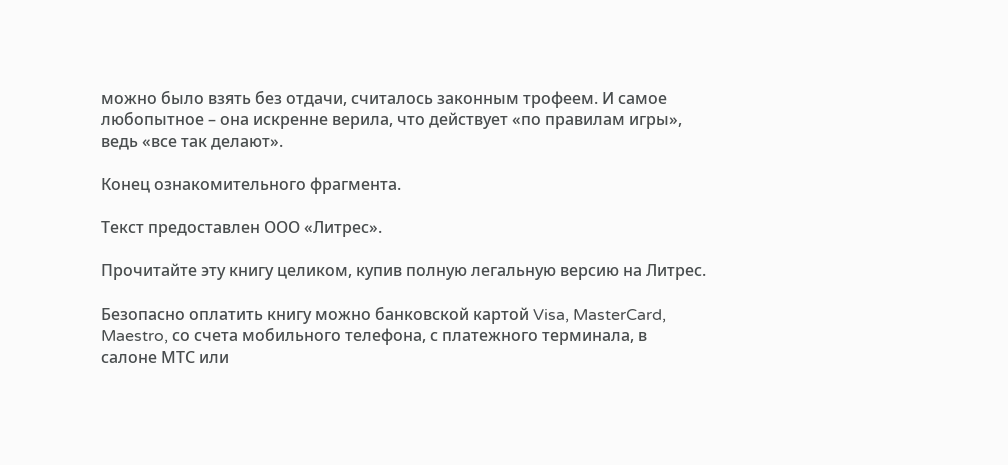можно было взять без отдачи, считалось законным трофеем. И самое любопытное – она искренне верила, что действует «по правилам игры», ведь «все так делают».

Конец ознакомительного фрагмента.

Текст предоставлен ООО «Литрес».

Прочитайте эту книгу целиком, купив полную легальную версию на Литрес.

Безопасно оплатить книгу можно банковской картой Visa, MasterCard, Maestro, со счета мобильного телефона, с платежного терминала, в салоне МТС или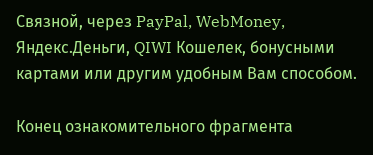Связной, через PayPal, WebMoney, Яндекс.Деньги, QIWI Кошелек, бонусными картами или другим удобным Вам способом.

Конец ознакомительного фрагмента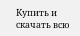Купить и скачать всю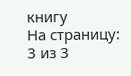книгу
На страницу:
3 из 3